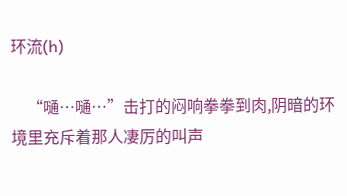环流(h)

    “嗵…嗵…”击打的闷响拳拳到肉,阴暗的环境里充斥着那人凄厉的叫声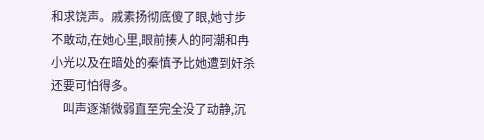和求饶声。戚素扬彻底傻了眼,她寸步不敢动,在她心里,眼前揍人的阿潮和冉小光以及在暗处的秦慎予比她遭到奸杀还要可怕得多。
    叫声逐渐微弱直至完全没了动静,沉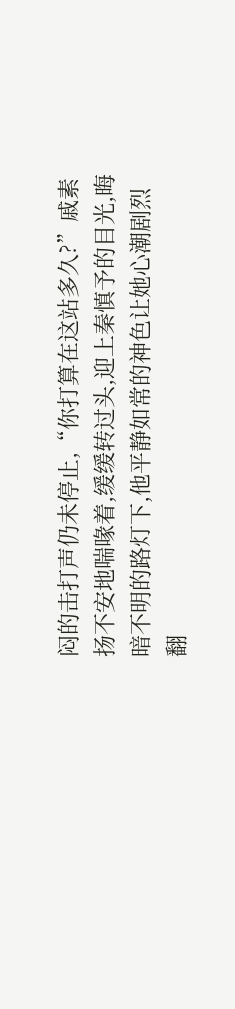闷的击打声仍未停止,“你打算在这站多久?”戚素扬不安地喘喙着,缓缓转过头,迎上秦慎予的目光,晦暗不明的路灯下,他平静如常的神色让她心潮剧烈翻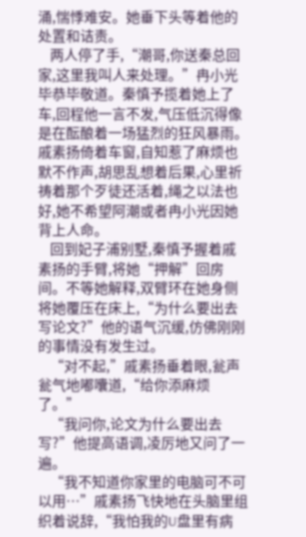涌,惴悸难安。她垂下头等着他的处置和诘责。
    两人停了手,“潮哥,你送秦总回家,这里我叫人来处理。”冉小光毕恭毕敬道。秦慎予揽着她上了车,回程他一言不发,气压低沉得像是在酝酿着一场猛烈的狂风暴雨。戚素扬倚着车窗,自知惹了麻烦也默不作声,胡思乱想着后果,心里祈祷着那个歹徒还活着,绳之以法也好,她不希望阿潮或者冉小光因她背上人命。
    回到妃子浦别墅,秦慎予握着戚素扬的手臂,将她“押解”回房间。不等她解释,双臂环在她身侧将她覆压在床上,“为什么要出去写论文?”他的语气沉缓,仿佛刚刚的事情没有发生过。
    “对不起,”戚素扬垂着眼,瓮声瓮气地嘟囔道,“给你添麻烦了。”
    “我问你,论文为什么要出去写?”他提高语调,凌厉地又问了一遍。
    “我不知道你家里的电脑可不可以用…”戚素扬飞快地在头脑里组织着说辞,“我怕我的U盘里有病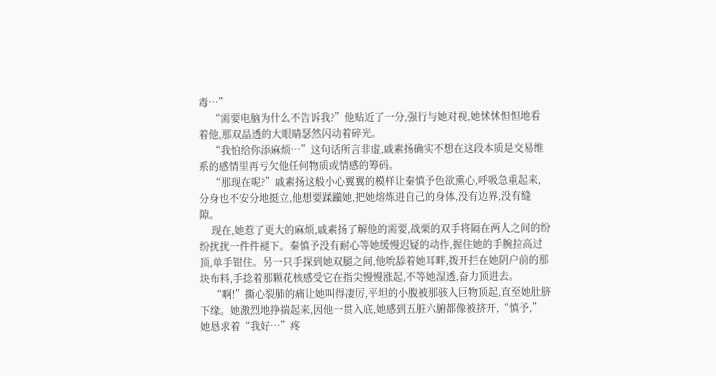毒…”
    “需要电脑为什么不告诉我?”他贴近了一分,强行与她对视,她怵怵怛怛地看着他,那双晶透的大眼睛瑟然闪动着碎光。
    “我怕给你添麻烦…”这句话所言非虚,戚素扬确实不想在这段本质是交易维系的感情里再亏欠他任何物质或情感的筹码。
    “那现在呢?”戚素扬这般小心翼翼的模样让秦慎予色欲熏心,呼吸急重起来,分身也不安分地挺立,他想要蹂躏她,把她熔炼进自己的身体,没有边界,没有缝隙。
    现在,她惹了更大的麻烦,戚素扬了解他的需要,战栗的双手将隔在两人之间的纷纷扰扰一件件褪下。秦慎予没有耐心等她缓慢迟疑的动作,握住她的手腕拉高过顶,单手钳住。另一只手探到她双腿之间,他吮舔着她耳畔,拨开拦在她阴户前的那块布料,手捻着那颗花核感受它在指尖慢慢涨起,不等她湿透,奋力顶进去。
    “啊!”撕心裂肺的痛让她叫得凄厉,平坦的小腹被那骇人巨物顶起,直至她肚脐下缘。她激烈地挣揣起来,因他一贯入底,她感到五脏六腑都像被挤开,“慎予,”她恳求着“我好…”疼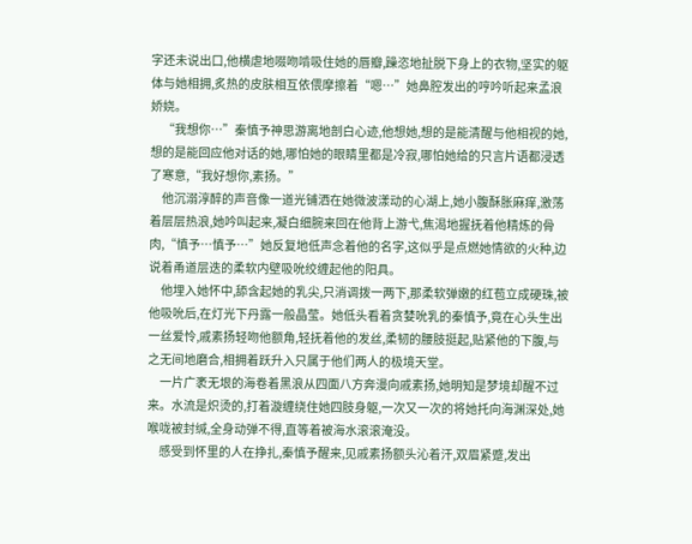字还未说出口,他横虐地啜吻啃吸住她的唇瓣,躁恣地扯脱下身上的衣物,坚实的躯体与她相拥,炙热的皮肤相互依偎摩擦着“嗯…”她鼻腔发出的哼吟听起来孟浪娇娆。
    “我想你…”秦慎予神思游离地剖白心迹,他想她,想的是能清醒与他相视的她,想的是能回应他对话的她,哪怕她的眼睛里都是冷寂,哪怕她给的只言片语都浸透了寒意,“我好想你,素扬。”
    他沉溺淳醉的声音像一道光铺洒在她微波漾动的心湖上,她小腹酥胀麻痒,激荡着层层热浪,她吟叫起来,凝白细腕来回在他背上游弋,焦渴地握抚着他精炼的骨肉,“慎予…慎予…”她反复地低声念着他的名字,这似乎是点燃她情欲的火种,边说着甬道层迭的柔软内壁吸吮绞缠起他的阳具。
    他埋入她怀中,舔含起她的乳尖,只消调拨一两下,那柔软弹嫩的红苞立成硬珠,被他吸吮后,在灯光下丹露一般晶莹。她低头看着贪婪吮乳的秦慎予,竟在心头生出一丝爱怜,戚素扬轻吻他额角,轻抚着他的发丝,柔韧的腰肢挺起,贴紧他的下腹,与之无间地磨合,相拥着跃升入只属于他们两人的极境天堂。
    一片广袤无垠的海卷着黑浪从四面八方奔漫向戚素扬,她明知是梦境却醒不过来。水流是炽烫的,打着漩缠绕住她四肢身躯,一次又一次的将她托向海渊深处,她喉咙被封缄,全身动弹不得,直等着被海水滚滚淹没。
    感受到怀里的人在挣扎,秦慎予醒来,见戚素扬额头沁着汗,双眉紧蹙,发出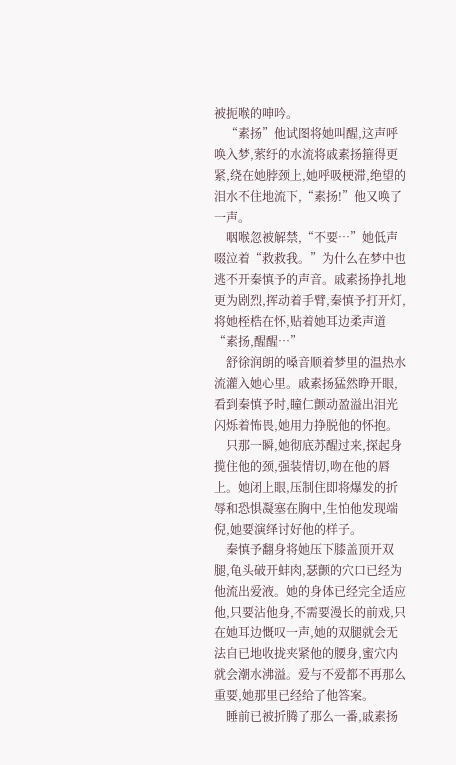被扼喉的呻吟。
    “素扬”他试图将她叫醒,这声呼唤入梦,萦纡的水流将戚素扬箍得更紧,绕在她脖颈上,她呼吸梗滞,绝望的泪水不住地流下,“素扬!”他又唤了一声。
    咽喉忽被解禁,“不要…”她低声啜泣着“救救我。”为什么在梦中也逃不开秦慎予的声音。戚素扬挣扎地更为剧烈,挥动着手臂,秦慎予打开灯,将她桎梏在怀,贴着她耳边柔声道“素扬,醒醒…”
    舒徐润朗的嗓音顺着梦里的温热水流灌入她心里。戚素扬猛然睁开眼,看到秦慎予时,瞳仁颤动盈溢出泪光闪烁着怖畏,她用力挣脱他的怀抱。
    只那一瞬,她彻底苏醒过来,探起身揽住他的颈,强装情切,吻在他的唇上。她闭上眼,压制住即将爆发的折辱和恐惧凝塞在胸中,生怕他发现端倪,她要演绎讨好他的样子。
    秦慎予翻身将她压下膝盖顶开双腿,龟头破开蚌肉,瑟颤的穴口已经为他流出爱液。她的身体已经完全适应他,只要沾他身,不需要漫长的前戏,只在她耳边慨叹一声,她的双腿就会无法自已地收拢夹紧他的腰身,蜜穴内就会潮水沸溢。爱与不爱都不再那么重要,她那里已经给了他答案。
    睡前已被折腾了那么一番,戚素扬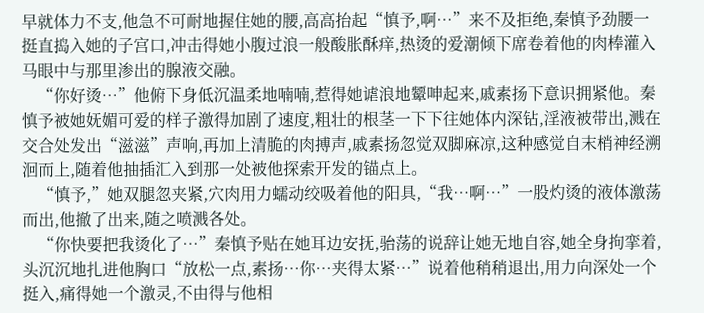早就体力不支,他急不可耐地握住她的腰,高高抬起“慎予,啊…”来不及拒绝,秦慎予劲腰一挺直捣入她的子宫口,冲击得她小腹过浪一般酸胀酥痒,热烫的爱潮倾下席卷着他的肉棒灌入马眼中与那里渗出的腺液交融。
    “你好烫…”他俯下身低沉温柔地喃喃,惹得她谑浪地颦呻起来,戚素扬下意识拥紧他。秦慎予被她妩媚可爱的样子激得加剧了速度,粗壮的根茎一下下往她体内深钻,淫液被带出,溅在交合处发出“滋滋”声响,再加上清脆的肉搏声,戚素扬忽觉双脚麻凉,这种感觉自末梢神经溯洄而上,随着他抽插汇入到那一处被他探索开发的锚点上。
    “慎予,”她双腿忽夹紧,穴肉用力蠕动绞吸着他的阳具,“我…啊…”一股灼烫的液体激荡而出,他撤了出来,随之喷溅各处。
    “你快要把我烫化了…”秦慎予贴在她耳边安抚,骀荡的说辞让她无地自容,她全身拘挛着,头沉沉地扎进他胸口“放松一点,素扬…你…夹得太紧…”说着他稍稍退出,用力向深处一个挺入,痛得她一个激灵,不由得与他相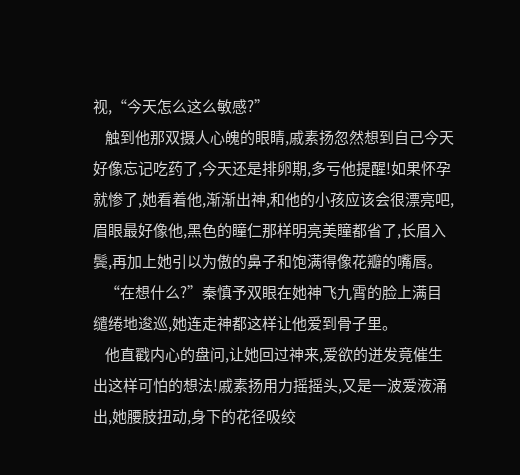视,“今天怎么这么敏感?”
    触到他那双摄人心魄的眼睛,戚素扬忽然想到自己今天好像忘记吃药了,今天还是排卵期,多亏他提醒!如果怀孕就惨了,她看着他,渐渐出神,和他的小孩应该会很漂亮吧,眉眼最好像他,黑色的瞳仁那样明亮美瞳都省了,长眉入鬓,再加上她引以为傲的鼻子和饱满得像花瓣的嘴唇。
    “在想什么?”秦慎予双眼在她神飞九霄的脸上满目缱绻地逡巡,她连走神都这样让他爱到骨子里。
    他直戳内心的盘问,让她回过神来,爱欲的迸发竟催生出这样可怕的想法!戚素扬用力摇摇头,又是一波爱液涌出,她腰肢扭动,身下的花径吸绞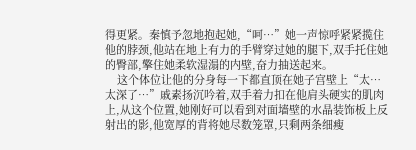得更紧。秦慎予忽地抱起她,“呵…”她一声惊呼紧紧揽住他的脖颈,他站在地上有力的手臂穿过她的腿下,双手托住她的臀部,擎住她柔软湿溻的内壁,奋力抽送起来。
    这个体位让他的分身每一下都直顶在她子宫壁上“太…太深了…”戚素扬沉吟着,双手着力扣在他肩头硬实的肌肉上,从这个位置,她刚好可以看到对面墙壁的水晶装饰板上反射出的影,他宽厚的背将她尽数笼罩,只剩两条细瘦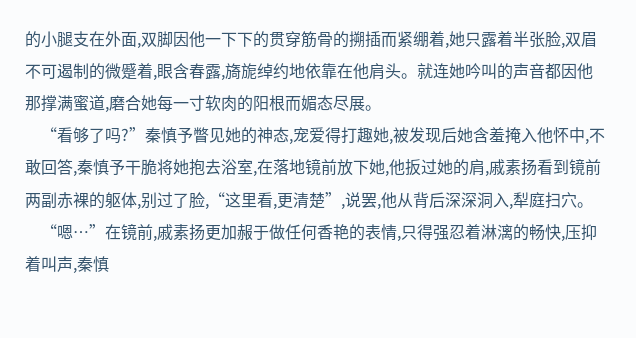的小腿支在外面,双脚因他一下下的贯穿筋骨的搠插而紧绷着,她只露着半张脸,双眉不可遏制的微蹙着,眼含春露,旖旎绰约地依靠在他肩头。就连她吟叫的声音都因他那撑满蜜道,磨合她每一寸软肉的阳根而媚态尽展。
    “看够了吗?”秦慎予瞥见她的神态,宠爱得打趣她,被发现后她含羞掩入他怀中,不敢回答,秦慎予干脆将她抱去浴室,在落地镜前放下她,他扳过她的肩,戚素扬看到镜前两副赤裸的躯体,别过了脸,“这里看,更清楚”,说罢,他从背后深深洞入,犁庭扫穴。
    “嗯…”在镜前,戚素扬更加赧于做任何香艳的表情,只得强忍着淋漓的畅快,压抑着叫声,秦慎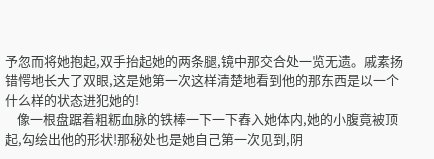予忽而将她抱起,双手抬起她的两条腿,镜中那交合处一览无遗。戚素扬错愕地长大了双眼,这是她第一次这样清楚地看到他的那东西是以一个什么样的状态进犯她的!
    像一根盘踞着粗粝血脉的铁棒一下一下舂入她体内,她的小腹竟被顶起,勾绘出他的形状!那秘处也是她自己第一次见到,阴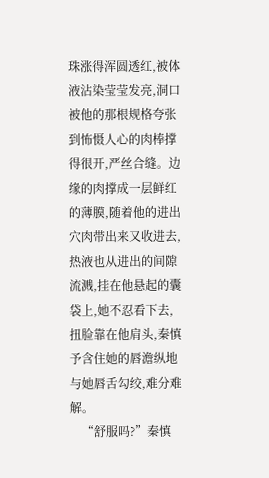珠涨得浑圆透红,被体液沾染莹莹发亮,洞口被他的那根规格夸张到怖慑人心的肉棒撑得很开,严丝合缝。边缘的肉撑成一层鲜红的薄膜,随着他的进出穴肉带出来又收进去,热液也从进出的间隙流溅,挂在他悬起的囊袋上,她不忍看下去,扭脸靠在他肩头,秦慎予含住她的唇澹纵地与她唇舌勾绞,难分难解。
    “舒服吗?”秦慎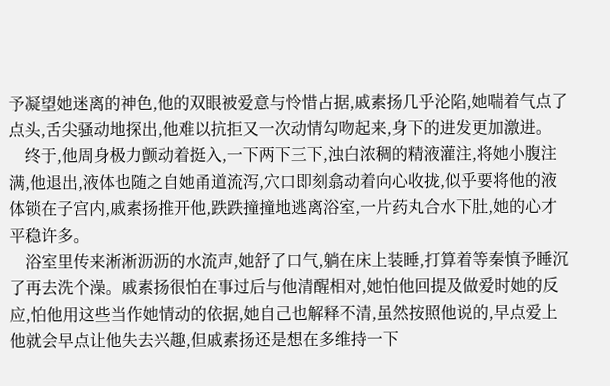予凝望她迷离的神色,他的双眼被爱意与怜惜占据,戚素扬几乎沦陷,她喘着气点了点头,舌尖骚动地探出,他难以抗拒又一次动情勾吻起来,身下的进发更加激进。
    终于,他周身极力颤动着挺入,一下两下三下,浊白浓稠的精液灌注,将她小腹注满,他退出,液体也随之自她甬道流泻,穴口即刻翕动着向心收拢,似乎要将他的液体锁在子宫内,戚素扬推开他,跌跌撞撞地逃离浴室,一片药丸合水下肚,她的心才平稳许多。
    浴室里传来淅淅沥沥的水流声,她舒了口气,躺在床上装睡,打算着等秦慎予睡沉了再去洗个澡。戚素扬很怕在事过后与他清醒相对,她怕他回提及做爱时她的反应,怕他用这些当作她情动的依据,她自己也解释不清,虽然按照他说的,早点爱上他就会早点让他失去兴趣,但戚素扬还是想在多维持一下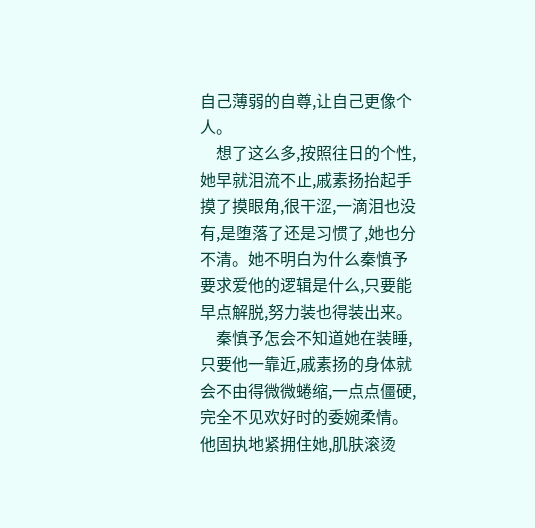自己薄弱的自尊,让自己更像个人。
    想了这么多,按照往日的个性,她早就泪流不止,戚素扬抬起手摸了摸眼角,很干涩,一滴泪也没有,是堕落了还是习惯了,她也分不清。她不明白为什么秦慎予要求爱他的逻辑是什么,只要能早点解脱,努力装也得装出来。
    秦慎予怎会不知道她在装睡,只要他一靠近,戚素扬的身体就会不由得微微蜷缩,一点点僵硬,完全不见欢好时的委婉柔情。他固执地紧拥住她,肌肤滚烫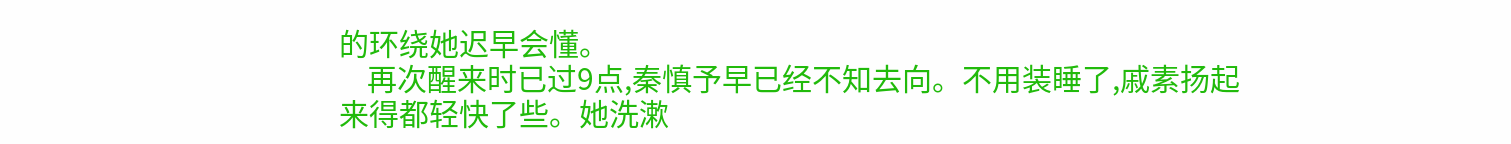的环绕她迟早会懂。
    再次醒来时已过9点,秦慎予早已经不知去向。不用装睡了,戚素扬起来得都轻快了些。她洗漱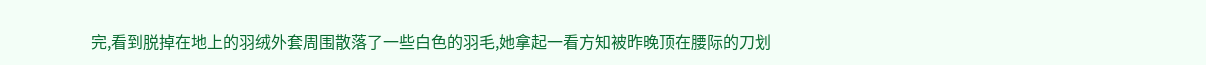完,看到脱掉在地上的羽绒外套周围散落了一些白色的羽毛,她拿起一看方知被昨晚顶在腰际的刀划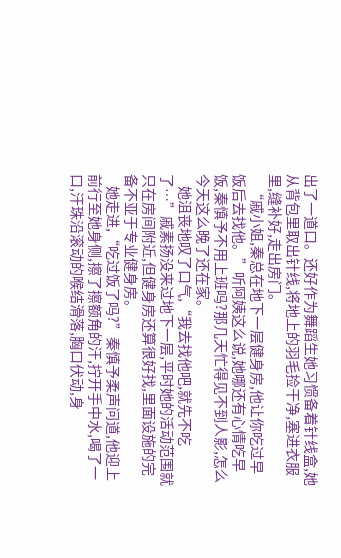出了一道口。还好作为舞蹈生她习惯备着针线盒,她从背包里取出针线,将地上的羽毛捡干净,塞进衣服里,缝补好,走出房门。
    “戚小姐,秦总在地下一层健身房,他让你吃过早饭后去找他。”听阿姨这么说,她哪还有心情吃早饭,秦慎予不用上班吗?那几天忙得见不到人影,怎么今天这么晚了还在家。
    她沮丧地叹了口气,“我去找他吧,就先不吃了…”戚素扬没来过地下一层,平时她的活动范围就只在房间附近,但健身房还算很好找,里面设施的完备不亚于专业健身房。
    她走进,“吃过饭了吗?”秦慎予柔声问道,他迎上前行至她身侧,擦了擦额角的汗,拧开手中水,喝了一口,汗珠沿滚动的喉结滑落,胸口伏动,身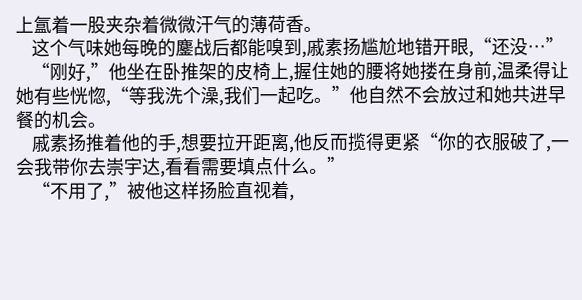上氲着一股夹杂着微微汗气的薄荷香。
    这个气味她每晚的鏖战后都能嗅到,戚素扬尴尬地错开眼,“还没…”
    “刚好,”他坐在卧推架的皮椅上,握住她的腰将她搂在身前,温柔得让她有些恍惚,“等我洗个澡,我们一起吃。”他自然不会放过和她共进早餐的机会。
    戚素扬推着他的手,想要拉开距离,他反而揽得更紧“你的衣服破了,一会我带你去崇宇达,看看需要填点什么。”
    “不用了,”被他这样扬脸直视着,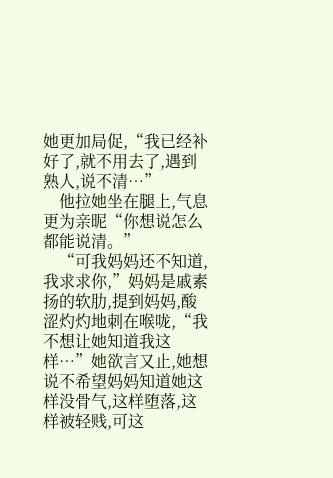她更加局促,“我已经补好了,就不用去了,遇到熟人,说不清…”
    他拉她坐在腿上,气息更为亲昵“你想说怎么都能说清。”
    “可我妈妈还不知道,我求求你,”妈妈是戚素扬的软肋,提到妈妈,酸涩灼灼地刺在喉咙,“我不想让她知道我这样…”她欲言又止,她想说不希望妈妈知道她这样没骨气,这样堕落,这样被轻贱,可这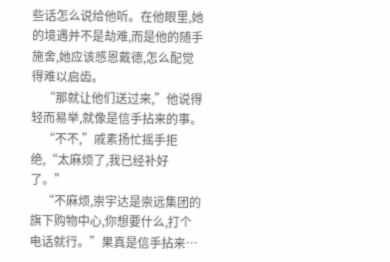些话怎么说给他听。在他眼里,她的境遇并不是劫难,而是他的随手施舍,她应该感恩戴德,怎么配觉得难以启齿。
    “那就让他们送过来,”他说得轻而易举,就像是信手拈来的事。
    “不不,”戚素扬忙摇手拒绝,“太麻烦了,我已经补好了。”
    “不麻烦,崇宇达是崇远集团的旗下购物中心,你想要什么,打个电话就行。”果真是信手拈来…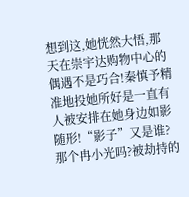想到这,她恍然大悟,那天在崇宇达购物中心的偶遇不是巧合!秦慎予精准地投她所好是一直有人被安排在她身边如影随形!“影子”又是谁?那个冉小光吗?被劫持的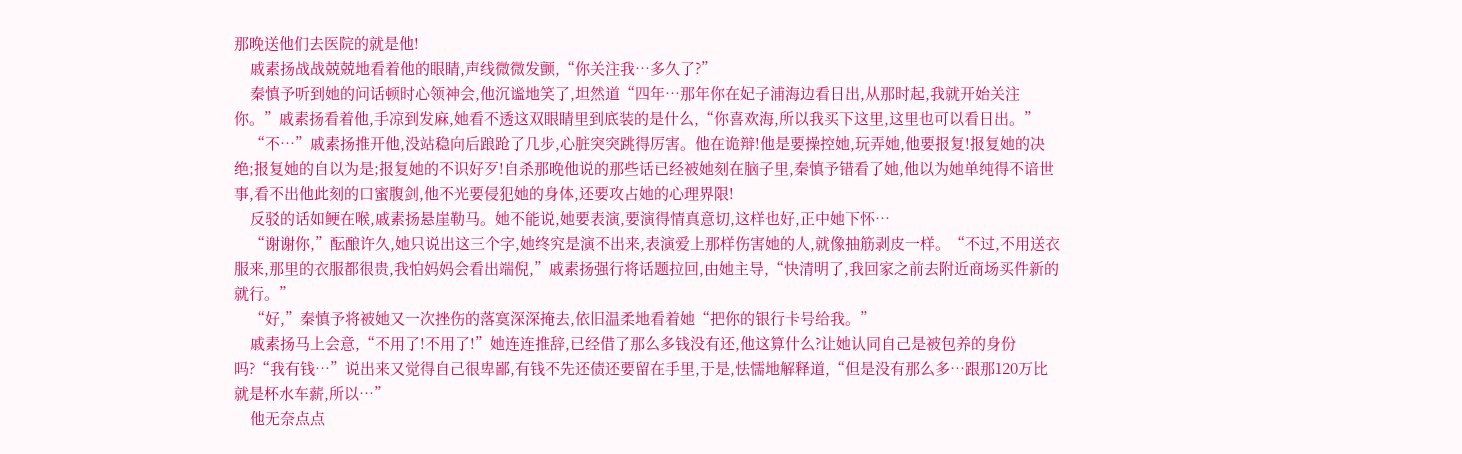那晚送他们去医院的就是他!
    戚素扬战战兢兢地看着他的眼睛,声线微微发颤,“你关注我…多久了?”
    秦慎予听到她的问话顿时心领神会,他沉谧地笑了,坦然道“四年…那年你在妃子浦海边看日出,从那时起,我就开始关注你。”戚素扬看着他,手凉到发麻,她看不透这双眼睛里到底装的是什么,“你喜欢海,所以我买下这里,这里也可以看日出。”
    “不…”戚素扬推开他,没站稳向后踉跄了几步,心脏突突跳得厉害。他在诡辩!他是要操控她,玩弄她,他要报复!报复她的决绝;报复她的自以为是;报复她的不识好歹!自杀那晚他说的那些话已经被她刻在脑子里,秦慎予错看了她,他以为她单纯得不谙世事,看不出他此刻的口蜜腹剑,他不光要侵犯她的身体,还要攻占她的心理界限!
    反驳的话如鲠在喉,戚素扬悬崖勒马。她不能说,她要表演,要演得情真意切,这样也好,正中她下怀…
    “谢谢你,”酝酿许久,她只说出这三个字,她终究是演不出来,表演爱上那样伤害她的人,就像抽筋剥皮一样。“不过,不用送衣服来,那里的衣服都很贵,我怕妈妈会看出端倪,”戚素扬强行将话题拉回,由她主导,“快清明了,我回家之前去附近商场买件新的就行。”
    “好,”秦慎予将被她又一次挫伤的落寞深深掩去,依旧温柔地看着她“把你的银行卡号给我。”
    戚素扬马上会意,“不用了!不用了!”她连连推辞,已经借了那么多钱没有还,他这算什么?让她认同自己是被包养的身份吗?“我有钱…”说出来又觉得自己很卑鄙,有钱不先还债还要留在手里,于是,怯懦地解释道,“但是没有那么多…跟那120万比就是杯水车薪,所以…”
    他无奈点点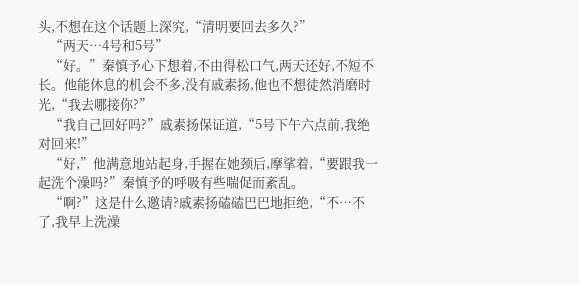头,不想在这个话题上深究,“清明要回去多久?”
    “两天…4号和5号”
    “好。”秦慎予心下想着,不由得松口气,两天还好,不短不长。他能休息的机会不多,没有戚素扬,他也不想徒然消磨时光,“我去哪接你?”
    “我自己回好吗?”戚素扬保证道,“5号下午六点前,我绝对回来!”
    “好,”他满意地站起身,手握在她颈后,摩挲着,“要跟我一起洗个澡吗?”秦慎予的呼吸有些喘促而紊乱。
    “啊?”这是什么邀请?戚素扬磕磕巴巴地拒绝,“不…不了,我早上洗澡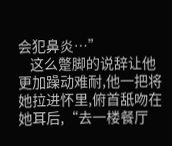会犯鼻炎…”
    这么蹩脚的说辞让他更加躁动难耐,他一把将她拉进怀里,俯首舐吻在她耳后,“去一楼餐厅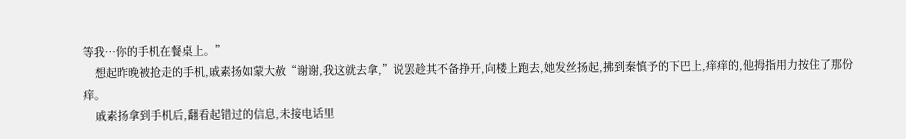等我…你的手机在餐桌上。”
    想起昨晚被抢走的手机,戚素扬如蒙大赦“谢谢,我这就去拿,”说罢趁其不备挣开,向楼上跑去,她发丝扬起,拂到秦慎予的下巴上,痒痒的,他拇指用力按住了那份痒。
    戚素扬拿到手机后,翻看起错过的信息,未接电话里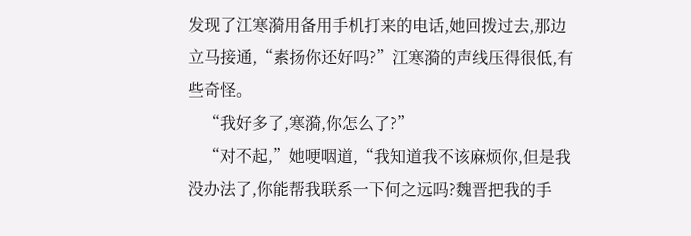发现了江寒漪用备用手机打来的电话,她回拨过去,那边立马接通,“素扬你还好吗?”江寒漪的声线压得很低,有些奇怪。
    “我好多了,寒漪,你怎么了?”
    “对不起,”她哽咽道,“我知道我不该麻烦你,但是我没办法了,你能帮我联系一下何之远吗?魏晋把我的手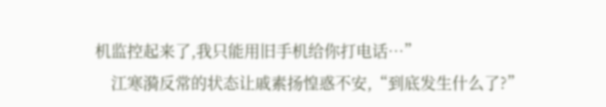机监控起来了,我只能用旧手机给你打电话…”
    江寒漪反常的状态让戚素扬惶惑不安,“到底发生什么了?”